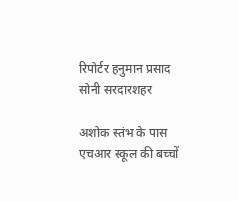रिपोर्टर हनुमान प्रसाद सोनी सरदारशहर

अशोक स्तंभ के पास एचआर स्कूल की बच्चों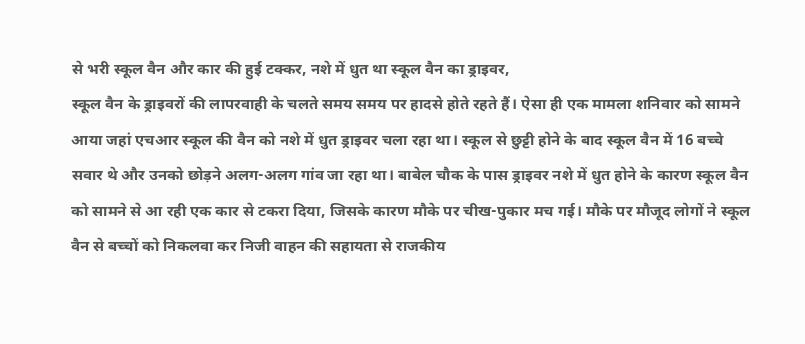से भरी स्कूल वैन और कार की हुई टक्कर, नशे में धुत था स्कूल वैन का ड्राइवर,
स्कूल वैन के ड्राइवरों की लापरवाही के चलते समय समय पर हादसे होते रहते हैं। ऐसा ही एक मामला शनिवार को सामने आया जहां एचआर स्कूल की वैन को नशे में धुत ड्राइवर चला रहा था। स्कूल से छुट्टी होने के बाद स्कूल वैन में 16 बच्चे सवार थे और उनको छोड़ने अलग-अलग गांव जा रहा था। बाबेल चौक के पास ड्राइवर नशे में धुत होने के कारण स्कूल वैन को सामने से आ रही एक कार से टकरा दिया, जिसके कारण मौके पर चीख-पुकार मच गई। मौके पर मौजूद लोगों ने स्कूल वैन से बच्चों को निकलवा कर निजी वाहन की सहायता से राजकीय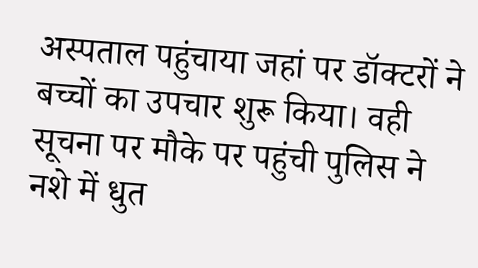अस्पताल पहुंचाया जहां पर डॉक्टरों ने बच्चों का उपचार शुरू किया। वही सूचना पर मौके पर पहुंची पुलिस ने नशे में धुत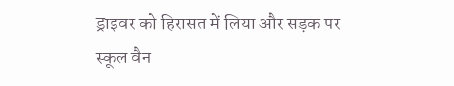ड्राइवर को हिरासत में लिया और सड़क पर स्कूल वैन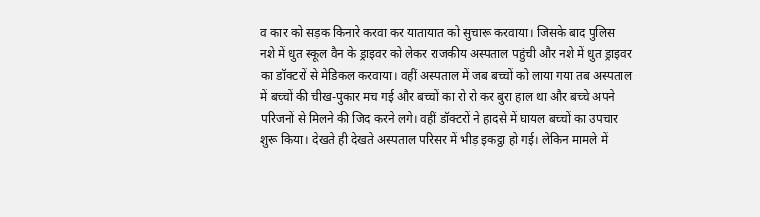व कार को सड़क किनारे करवा कर यातायात को सुचारू करवाया। जिसके बाद पुलिस नशे में धुत स्कूल वैन के ड्राइवर को लेकर राजकीय अस्पताल पहुंची और नशे में धुत ड्राइवर का डॉक्टरों से मेडिकल करवाया। वहीं अस्पताल में जब बच्चों को लाया गया तब अस्पताल में बच्चों की चीख-पुकार मच गई और बच्चों का रो रो कर बुरा हाल था और बच्चे अपने परिजनों से मिलने की जिद करने लगे। वहीं डॉक्टरों ने हादसे में घायल बच्चों का उपचार शुरू किया। देखते ही देखते अस्पताल परिसर में भीड़ इकट्ठा हो गई। लेकिन मामले में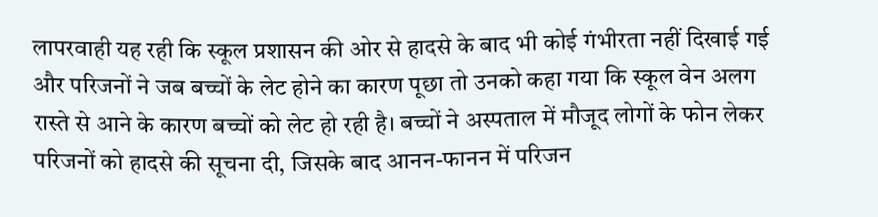लापरवाही यह रही कि स्कूल प्रशासन की ओर से हादसे के बाद भी कोई गंभीरता नहीं दिखाई गई और परिजनों ने जब बच्चों के लेट होने का कारण पूछा तो उनको कहा गया कि स्कूल वेन अलग रास्ते से आने के कारण बच्चों को लेट हो रही है। बच्चों ने अस्पताल में मौजूद लोगों के फोन लेकर परिजनों को हादसे की सूचना दी, जिसके बाद आनन-फानन में परिजन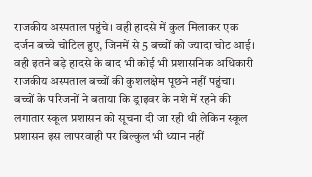राजकीय अस्पताल पहुंचे। वही हादसे में कुल मिलाकर एक दर्जन बच्चे चोटिल हुए, जिनमें से 5 बच्चों को ज्यादा चोट आई। वही इतने बड़े हादसे के बाद भी कोई भी प्रशासनिक अधिकारी राजकीय अस्पताल बच्चों की कुशलक्षेम पूछने नहीं पहुंचा। बच्चों के परिजनों ने बताया कि ड्राइवर के नशे में रहने की लगातार स्कूल प्रशासन को सूचना दी जा रही थी लेकिन स्कूल प्रशासन इस लापरवाही पर बिल्कुल भी ध्यान नहीं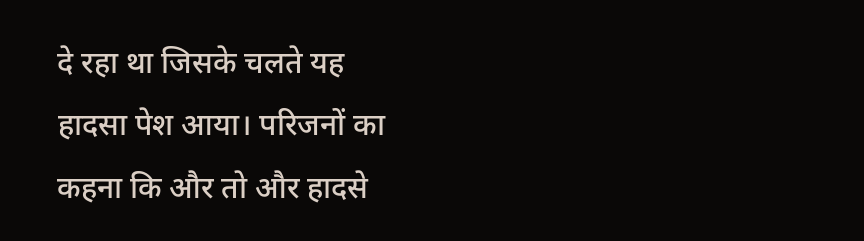दे रहा था जिसके चलते यह हादसा पेश आया। परिजनों का कहना कि और तो और हादसे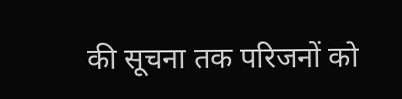की सूचना तक परिजनों को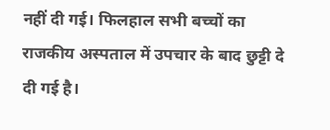नहीं दी गई। फिलहाल सभी बच्चों का राजकीय अस्पताल में उपचार के बाद छुट्टी दे दी गई है।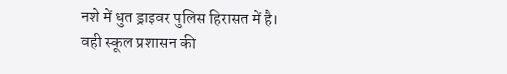नशे में धुत ड्राइवर पुलिस हिरासत में है। वही स्कूल प्रशासन की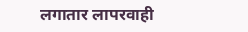लगातार लापरवाही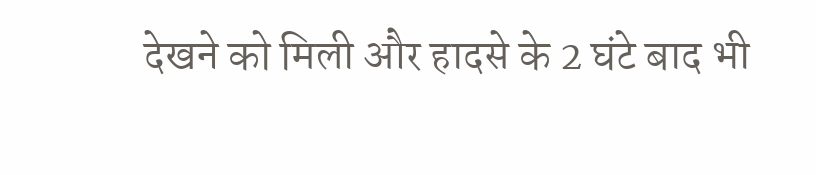देखने को मिली और हादसे के 2 घंटे बाद भी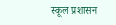स्कूल प्रशासन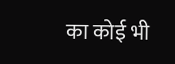का कोई भी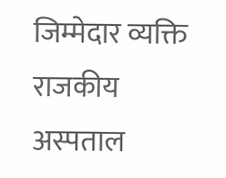जिम्मेदार व्यक्ति राजकीय अस्पताल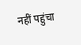नहीं पहुंचा